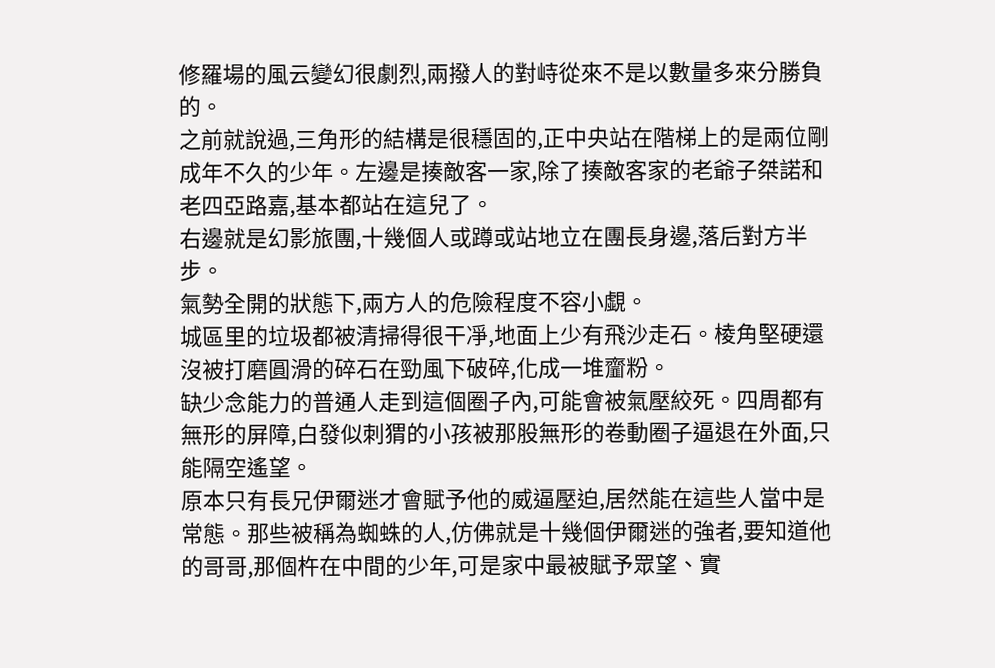修羅場的風云變幻很劇烈,兩撥人的對峙從來不是以數量多來分勝負的。
之前就說過,三角形的結構是很穩固的,正中央站在階梯上的是兩位剛成年不久的少年。左邊是揍敵客一家,除了揍敵客家的老爺子桀諾和老四亞路嘉,基本都站在這兒了。
右邊就是幻影旅團,十幾個人或蹲或站地立在團長身邊,落后對方半步。
氣勢全開的狀態下,兩方人的危險程度不容小覷。
城區里的垃圾都被清掃得很干凈,地面上少有飛沙走石。棱角堅硬還沒被打磨圓滑的碎石在勁風下破碎,化成一堆齏粉。
缺少念能力的普通人走到這個圈子內,可能會被氣壓絞死。四周都有無形的屏障,白發似刺猬的小孩被那股無形的卷動圈子逼退在外面,只能隔空遙望。
原本只有長兄伊爾迷才會賦予他的威逼壓迫,居然能在這些人當中是常態。那些被稱為蜘蛛的人,仿佛就是十幾個伊爾迷的強者,要知道他的哥哥,那個杵在中間的少年,可是家中最被賦予眾望、實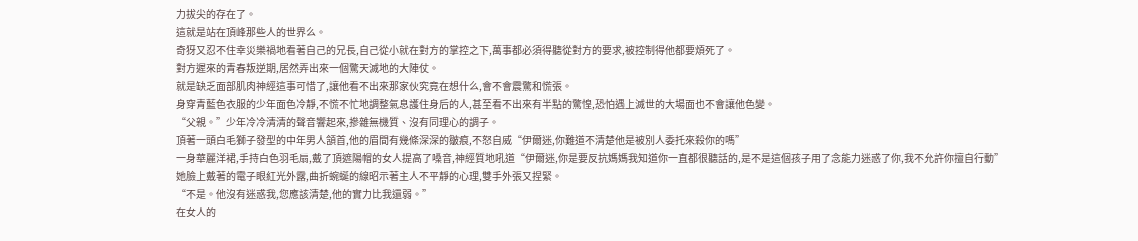力拔尖的存在了。
這就是站在頂峰那些人的世界么。
奇犽又忍不住幸災樂禍地看著自己的兄長,自己從小就在對方的掌控之下,萬事都必須得聽從對方的要求,被控制得他都要煩死了。
對方遲來的青春叛逆期,居然弄出來一個驚天滅地的大陣仗。
就是缺乏面部肌肉神經這事可惜了,讓他看不出來那家伙究竟在想什么,會不會震驚和慌張。
身穿青藍色衣服的少年面色冷靜,不慌不忙地調整氣息護住身后的人,甚至看不出來有半點的驚惶,恐怕遇上滅世的大場面也不會讓他色變。
“父親。”少年冷冷清清的聲音響起來,摻雜無機質、沒有同理心的調子。
頂著一頭白毛獅子發型的中年男人頷首,他的眉間有幾條深深的皺痕,不怒自威“伊爾迷,你難道不清楚他是被別人委托來殺你的嗎”
一身華麗洋裙,手持白色羽毛扇,戴了頂遮陽帽的女人提高了嗓音,神經質地吼道“伊爾迷,你是要反抗媽媽我知道你一直都很聽話的,是不是這個孩子用了念能力迷惑了你,我不允許你擅自行動”
她臉上戴著的電子眼紅光外露,曲折蜿蜒的線昭示著主人不平靜的心理,雙手外張又捏緊。
“不是。他沒有迷惑我,您應該清楚,他的實力比我還弱。”
在女人的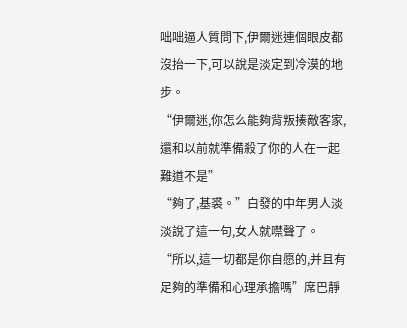咄咄逼人質問下,伊爾迷連個眼皮都沒抬一下,可以說是淡定到冷漠的地步。
“伊爾迷,你怎么能夠背叛揍敵客家,還和以前就準備殺了你的人在一起難道不是”
“夠了,基裘。”白發的中年男人淡淡說了這一句,女人就噤聲了。
“所以,這一切都是你自愿的,并且有足夠的準備和心理承擔嗎”席巴靜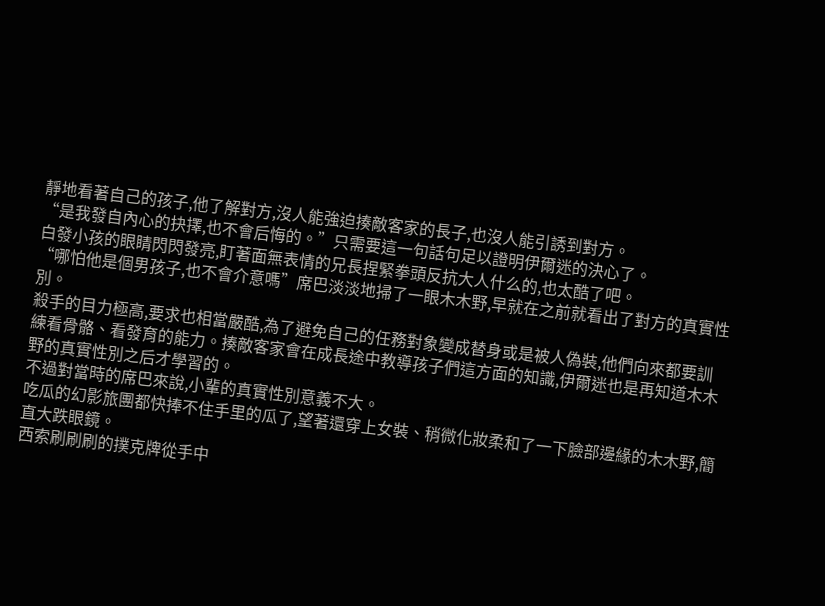靜地看著自己的孩子,他了解對方,沒人能強迫揍敵客家的長子,也沒人能引誘到對方。
“是我發自內心的抉擇,也不會后悔的。”只需要這一句話句足以證明伊爾迷的決心了。
白發小孩的眼睛閃閃發亮,盯著面無表情的兄長捏緊拳頭反抗大人什么的,也太酷了吧。
“哪怕他是個男孩子,也不會介意嗎”席巴淡淡地掃了一眼木木野,早就在之前就看出了對方的真實性別。
殺手的目力極高,要求也相當嚴酷,為了避免自己的任務對象變成替身或是被人偽裝,他們向來都要訓練看骨骼、看發育的能力。揍敵客家會在成長途中教導孩子們這方面的知識,伊爾迷也是再知道木木野的真實性別之后才學習的。
不過對當時的席巴來說,小輩的真實性別意義不大。
吃瓜的幻影旅團都快捧不住手里的瓜了,望著還穿上女裝、稍微化妝柔和了一下臉部邊緣的木木野,簡直大跌眼鏡。
西索刷刷刷的撲克牌從手中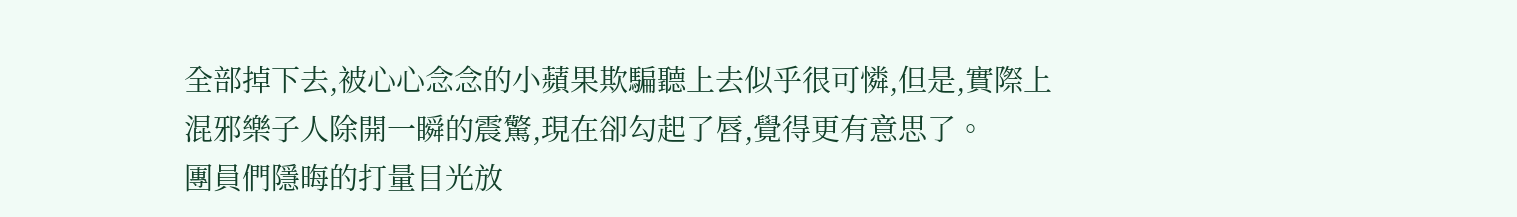全部掉下去,被心心念念的小蘋果欺騙聽上去似乎很可憐,但是,實際上混邪樂子人除開一瞬的震驚,現在卻勾起了唇,覺得更有意思了。
團員們隱晦的打量目光放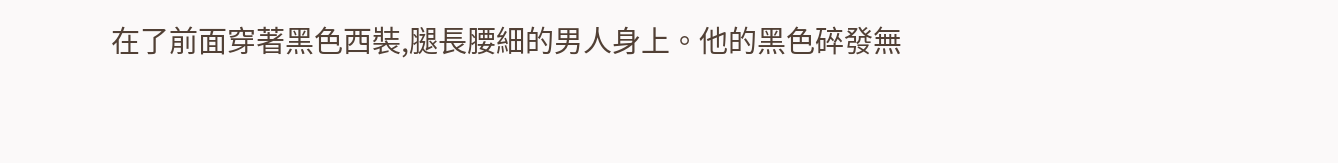在了前面穿著黑色西裝,腿長腰細的男人身上。他的黑色碎發無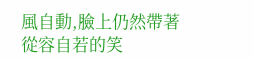風自動,臉上仍然帶著從容自若的笑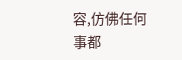容,仿佛任何事都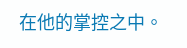在他的掌控之中。